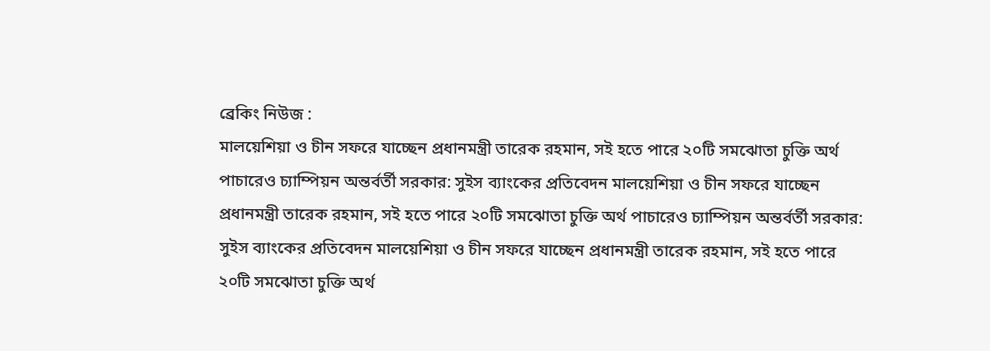ব্রেকিং নিউজ :
মালয়েশিয়া ও চীন সফরে যাচ্ছেন প্রধানমন্ত্রী তারেক রহমান, সই হতে পারে ২০টি সমঝোতা চুক্তি অর্থ পাচারেও চ্যাম্পিয়ন অন্তর্বর্তী সরকার: সুইস ব্যাংকের প্রতিবেদন মালয়েশিয়া ও চীন সফরে যাচ্ছেন প্রধানমন্ত্রী তারেক রহমান, সই হতে পারে ২০টি সমঝোতা চুক্তি অর্থ পাচারেও চ্যাম্পিয়ন অন্তর্বর্তী সরকার: সুইস ব্যাংকের প্রতিবেদন মালয়েশিয়া ও চীন সফরে যাচ্ছেন প্রধানমন্ত্রী তারেক রহমান, সই হতে পারে ২০টি সমঝোতা চুক্তি অর্থ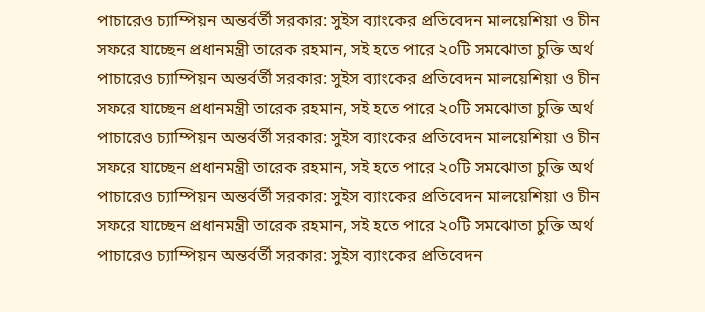পাচারেও চ্যাম্পিয়ন অন্তর্বর্তী সরকার: সুইস ব্যাংকের প্রতিবেদন মালয়েশিয়া ও চীন সফরে যাচ্ছেন প্রধানমন্ত্রী তারেক রহমান, সই হতে পারে ২০টি সমঝোতা চুক্তি অর্থ পাচারেও চ্যাম্পিয়ন অন্তর্বর্তী সরকার: সুইস ব্যাংকের প্রতিবেদন মালয়েশিয়া ও চীন সফরে যাচ্ছেন প্রধানমন্ত্রী তারেক রহমান, সই হতে পারে ২০টি সমঝোতা চুক্তি অর্থ পাচারেও চ্যাম্পিয়ন অন্তর্বর্তী সরকার: সুইস ব্যাংকের প্রতিবেদন মালয়েশিয়া ও চীন সফরে যাচ্ছেন প্রধানমন্ত্রী তারেক রহমান, সই হতে পারে ২০টি সমঝোতা চুক্তি অর্থ পাচারেও চ্যাম্পিয়ন অন্তর্বর্তী সরকার: সুইস ব্যাংকের প্রতিবেদন মালয়েশিয়া ও চীন সফরে যাচ্ছেন প্রধানমন্ত্রী তারেক রহমান, সই হতে পারে ২০টি সমঝোতা চুক্তি অর্থ পাচারেও চ্যাম্পিয়ন অন্তর্বর্তী সরকার: সুইস ব্যাংকের প্রতিবেদন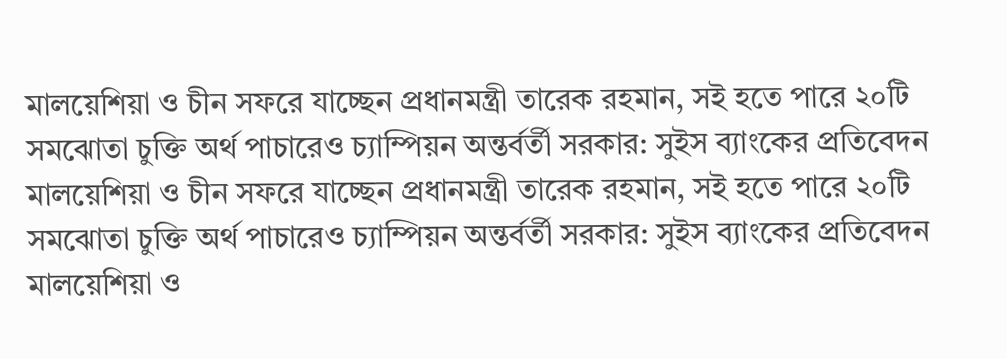মালয়েশিয়া ও চীন সফরে যাচ্ছেন প্রধানমন্ত্রী তারেক রহমান, সই হতে পারে ২০টি সমঝোতা চুক্তি অর্থ পাচারেও চ্যাম্পিয়ন অন্তর্বর্তী সরকার: সুইস ব্যাংকের প্রতিবেদন মালয়েশিয়া ও চীন সফরে যাচ্ছেন প্রধানমন্ত্রী তারেক রহমান, সই হতে পারে ২০টি সমঝোতা চুক্তি অর্থ পাচারেও চ্যাম্পিয়ন অন্তর্বর্তী সরকার: সুইস ব্যাংকের প্রতিবেদন মালয়েশিয়া ও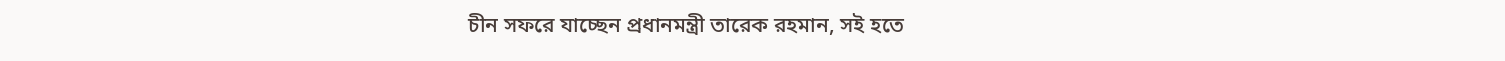চীন সফরে যাচ্ছেন প্রধানমন্ত্রী তারেক রহমান, সই হতে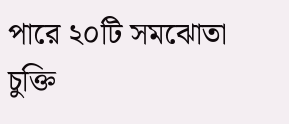পারে ২০টি সমঝোতা চুক্তি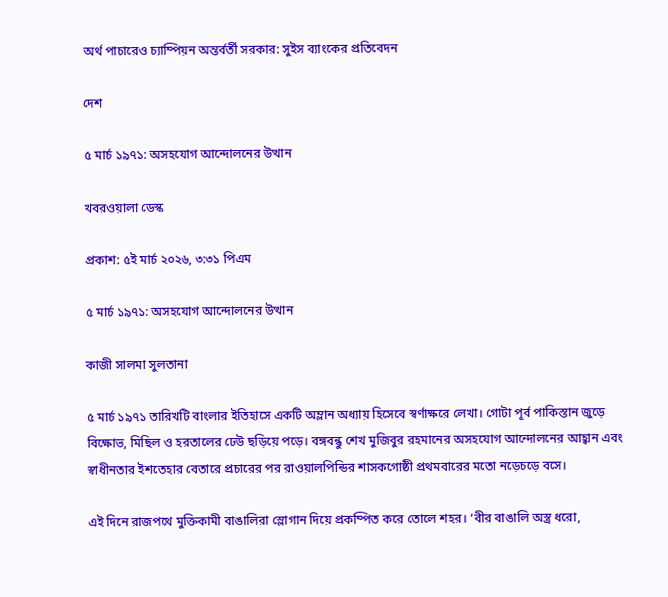অর্থ পাচারেও চ্যাম্পিয়ন অন্তর্বর্তী সরকার: সুইস ব্যাংকের প্রতিবেদন

দেশ

৫ মার্চ ১৯৭১: অসহযোগ আন্দোলনের উত্থান

খবরওয়ালা ডেস্ক

প্রকাশ: ৫ই মার্চ ২০২৬, ৩:৩১ পিএম

৫ মার্চ ১৯৭১: অসহযোগ আন্দোলনের উত্থান

কাজী সালমা সুলতানা

৫ মার্চ ১৯৭১ তারিখটি বাংলার ইতিহাসে একটি অম্লান অধ্যায় হিসেবে স্বর্ণাক্ষরে লেখা। গোটা পূর্ব পাকিস্তান জুড়ে বিক্ষোভ, মিছিল ও হরতালের ঢেউ ছড়িয়ে পড়ে। বঙ্গবন্ধু শেখ মুজিবুর রহমানের অসহযোগ আন্দোলনের আহ্বান এবং স্বাধীনতার ইশতেহার বেতারে প্রচারের পর রাওয়ালপিন্ডির শাসকগোষ্ঠী প্রথমবারের মতো নড়েচড়ে বসে।

এই দিনে রাজপথে মুক্তিকামী বাঙালিরা স্লোগান দিয়ে প্রকম্পিত করে তোলে শহর। ‘বীর বাঙালি অস্ত্র ধরো,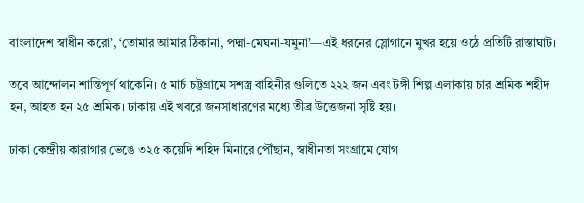বাংলাদেশ স্বাধীন করো’, ‘তোমার আমার ঠিকানা, পদ্মা-মেঘনা-যমুনা’—এই ধরনের স্লোগানে মুখর হয়ে ওঠে প্রতিটি রাস্তাঘাট।

তবে আন্দোলন শান্তিপূর্ণ থাকেনি। ৫ মার্চ চট্টগ্রামে সশস্ত্র বাহিনীর গুলিতে ২২২ জন এবং টঙ্গী শিল্প এলাকায় চার শ্রমিক শহীদ হন, আহত হন ২৫ শ্রমিক। ঢাকায় এই খবরে জনসাধারণের মধ্যে তীব্র উত্তেজনা সৃষ্টি হয়।

ঢাকা কেন্দ্রীয় কারাগার ভেঙে ৩২৫ কয়েদি শহিদ মিনারে পৌঁছান, স্বাধীনতা সংগ্রামে যোগ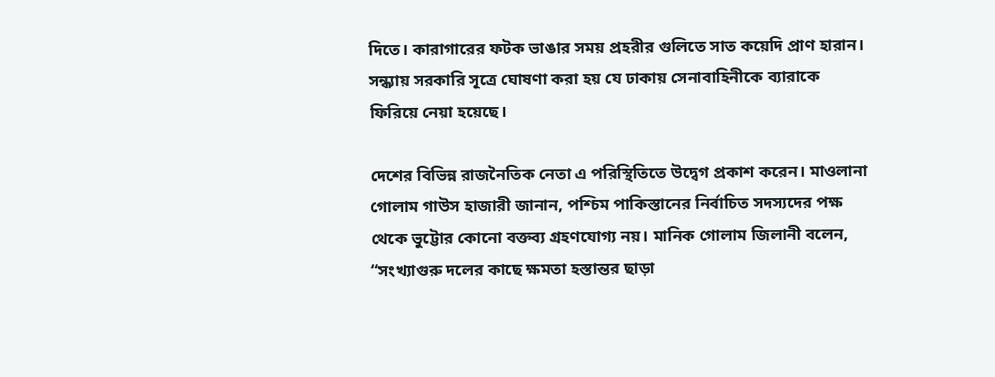দিতে। কারাগারের ফটক ভাঙার সময় প্রহরীর গুলিতে সাত কয়েদি প্রাণ হারান। সন্ধ্যায় সরকারি সূত্রে ঘোষণা করা হয় যে ঢাকায় সেনাবাহিনীকে ব্যারাকে ফিরিয়ে নেয়া হয়েছে।

দেশের বিভিন্ন রাজনৈতিক নেতা এ পরিস্থিতিতে উদ্বেগ প্রকাশ করেন। মাওলানা গোলাম গাউস হাজারী জানান, পশ্চিম পাকিস্তানের নির্বাচিত সদস্যদের পক্ষ থেকে ভুট্টোর কোনো বক্তব্য গ্রহণযোগ্য নয়। মানিক গোলাম জিলানী বলেন, “সংখ্যাগুরু দলের কাছে ক্ষমতা হস্তান্তর ছাড়া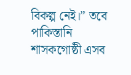বিকল্প নেই।” তবে পাকিস্তানি শাসকগোষ্ঠী এসব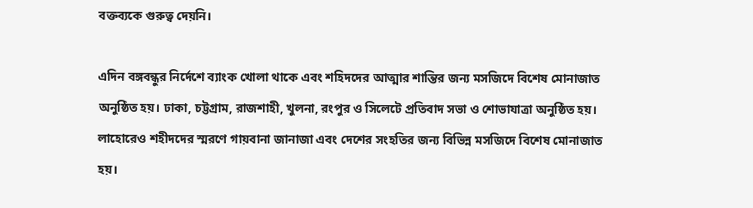বক্তব্যকে গুরুত্ব দেয়নি।

এদিন বঙ্গবন্ধুর নির্দেশে ব্যাংক খোলা থাকে এবং শহিদদের আত্মার শান্তির জন্য মসজিদে বিশেষ মোনাজাত অনুষ্ঠিত হয়। ঢাকা, চট্টগ্রাম, রাজশাহী, খুলনা, রংপুর ও সিলেটে প্রতিবাদ সভা ও শোভাযাত্রা অনুষ্ঠিত হয়। লাহোরেও শহীদদের স্মরণে গায়বানা জানাজা এবং দেশের সংহতির জন্য বিভিন্ন মসজিদে বিশেষ মোনাজাত হয়।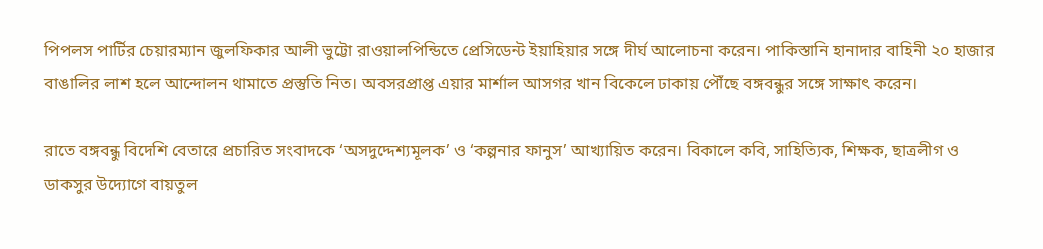পিপলস পার্টির চেয়ারম্যান জুলফিকার আলী ভুট্টো রাওয়ালপিন্ডিতে প্রেসিডেন্ট ইয়াহিয়ার সঙ্গে দীর্ঘ আলোচনা করেন। পাকিস্তানি হানাদার বাহিনী ২০ হাজার বাঙালির লাশ হলে আন্দোলন থামাতে প্রস্তুতি নিত। অবসরপ্রাপ্ত এয়ার মার্শাল আসগর খান বিকেলে ঢাকায় পৌঁছে বঙ্গবন্ধুর সঙ্গে সাক্ষাৎ করেন।

রাতে বঙ্গবন্ধু বিদেশি বেতারে প্রচারিত সংবাদকে ‘অসদুদ্দেশ্যমূলক’ ও ‘কল্পনার ফানুস’ আখ্যায়িত করেন। বিকালে কবি, সাহিত্যিক, শিক্ষক, ছাত্রলীগ ও ডাকসুর উদ্যোগে বায়তুল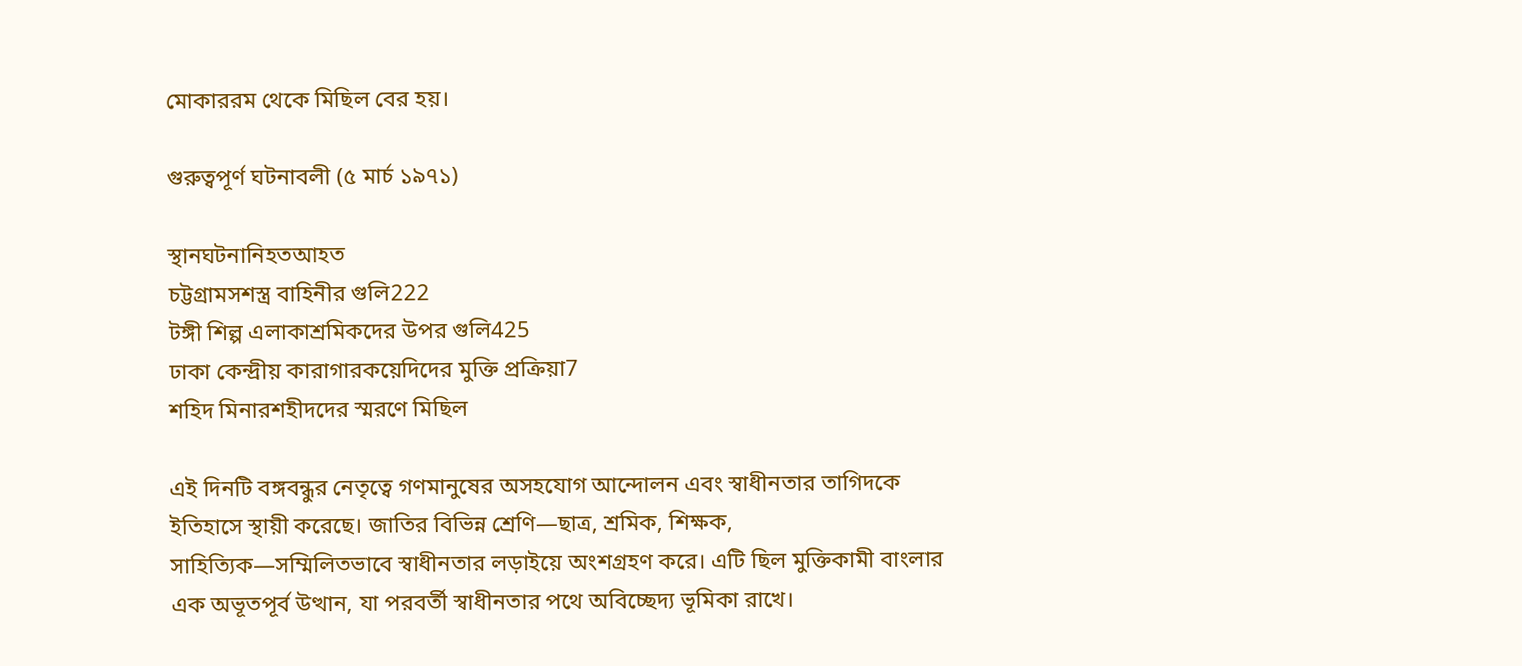মোকাররম থেকে মিছিল বের হয়।

গুরুত্বপূর্ণ ঘটনাবলী (৫ মার্চ ১৯৭১)

স্থানঘটনানিহতআহত
চট্টগ্রামসশস্ত্র বাহিনীর গুলি222
টঙ্গী শিল্প এলাকাশ্রমিকদের উপর গুলি425
ঢাকা কেন্দ্রীয় কারাগারকয়েদিদের মুক্তি প্রক্রিয়া7
শহিদ মিনারশহীদদের স্মরণে মিছিল

এই দিনটি বঙ্গবন্ধুর নেতৃত্বে গণমানুষের অসহযোগ আন্দোলন এবং স্বাধীনতার তাগিদকে ইতিহাসে স্থায়ী করেছে। জাতির বিভিন্ন শ্রেণি—ছাত্র, শ্রমিক, শিক্ষক, সাহিত্যিক—সম্মিলিতভাবে স্বাধীনতার লড়াইয়ে অংশগ্রহণ করে। এটি ছিল মুক্তিকামী বাংলার এক অভূতপূর্ব উত্থান, যা পরবর্তী স্বাধীনতার পথে অবিচ্ছেদ্য ভূমিকা রাখে।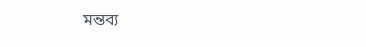মন্তব্য